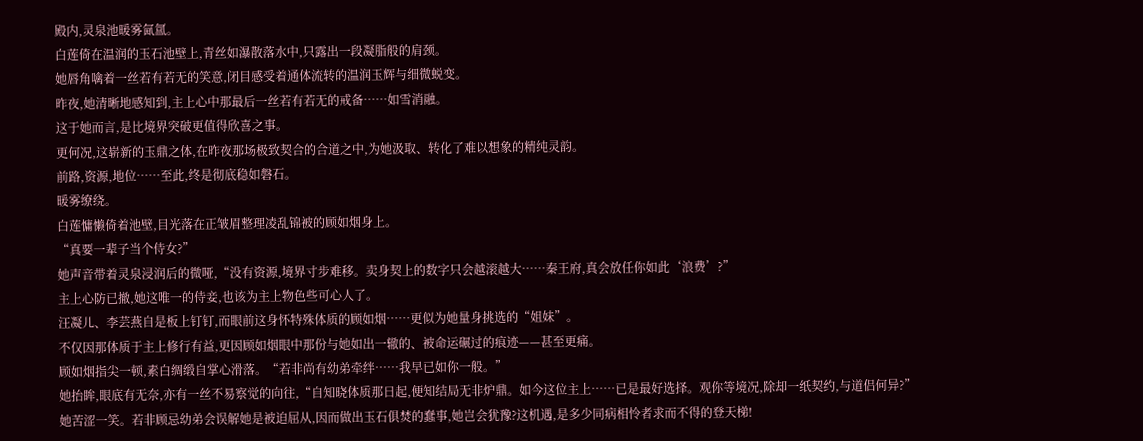殿内,灵泉池暖雾氤氲。
白莲倚在温润的玉石池壁上,青丝如瀑散落水中,只露出一段凝脂般的肩颈。
她唇角噙着一丝若有若无的笑意,闭目感受着通体流转的温润玉辉与细微蜕变。
昨夜,她清晰地感知到,主上心中那最后一丝若有若无的戒备……如雪消融。
这于她而言,是比境界突破更值得欣喜之事。
更何况,这崭新的玉鼎之体,在昨夜那场极致契合的合道之中,为她汲取、转化了难以想象的精纯灵韵。
前路,资源,地位……至此,终是彻底稳如磐石。
暖雾缭绕。
白莲慵懒倚着池壁,目光落在正皱眉整理凌乱锦被的顾如烟身上。
“真要一辈子当个侍女?”
她声音带着灵泉浸润后的微哑,“没有资源,境界寸步难移。卖身契上的数字只会越滚越大……秦王府,真会放任你如此‘浪费’?”
主上心防已撤,她这唯一的侍妾,也该为主上物色些可心人了。
汪凝儿、李芸燕自是板上钉钉,而眼前这身怀特殊体质的顾如烟……更似为她量身挑选的“姐妹”。
不仅因那体质于主上修行有益,更因顾如烟眼中那份与她如出一辙的、被命运碾过的痕迹——甚至更痛。
顾如烟指尖一顿,素白绸缎自掌心滑落。“若非尚有幼弟牵绊……我早已如你一般。”
她抬眸,眼底有无奈,亦有一丝不易察觉的向往,“自知晓体质那日起,便知结局无非炉鼎。如今这位主上……已是最好选择。观你等境况,除却一纸契约,与道侣何异?”
她苦涩一笑。若非顾忌幼弟会误解她是被迫屈从,因而做出玉石俱焚的蠢事,她岂会犹豫?这机遇,是多少同病相怜者求而不得的登天梯!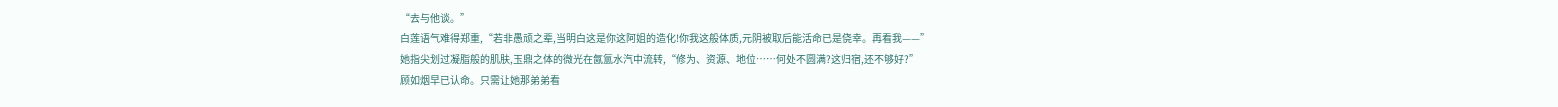“去与他谈。”
白莲语气难得郑重,“若非愚顽之辈,当明白这是你这阿姐的造化!你我这般体质,元阴被取后能活命已是侥幸。再看我——”
她指尖划过凝脂般的肌肤,玉鼎之体的微光在氤氲水汽中流转,“修为、资源、地位……何处不圆满?这归宿,还不够好?”
顾如烟早已认命。只需让她那弟弟看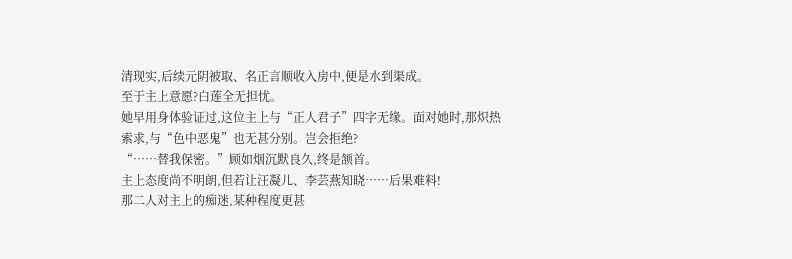清现实,后续元阴被取、名正言顺收入房中,便是水到渠成。
至于主上意愿?白莲全无担忧。
她早用身体验证过,这位主上与“正人君子”四字无缘。面对她时,那炽热索求,与“色中恶鬼”也无甚分别。岂会拒绝?
“……替我保密。”顾如烟沉默良久,终是颔首。
主上态度尚不明朗,但若让汪凝儿、李芸燕知晓……后果难料!
那二人对主上的痴迷,某种程度更甚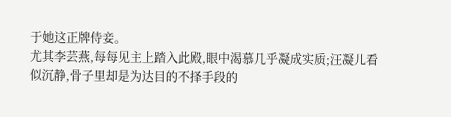于她这正牌侍妾。
尤其李芸燕,每每见主上踏入此殿,眼中渴慕几乎凝成实质;汪凝儿看似沉静,骨子里却是为达目的不择手段的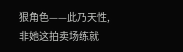狠角色——此乃天性,非她这拍卖场练就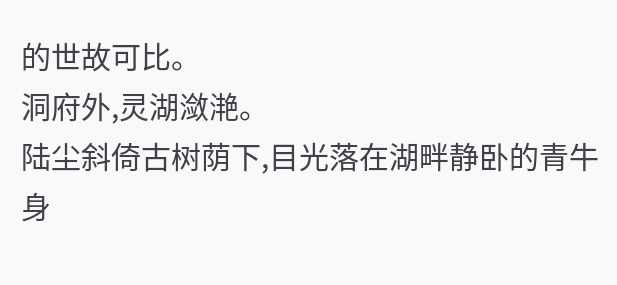的世故可比。
洞府外,灵湖潋滟。
陆尘斜倚古树荫下,目光落在湖畔静卧的青牛身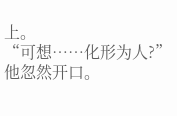上。
“可想……化形为人?”他忽然开口。